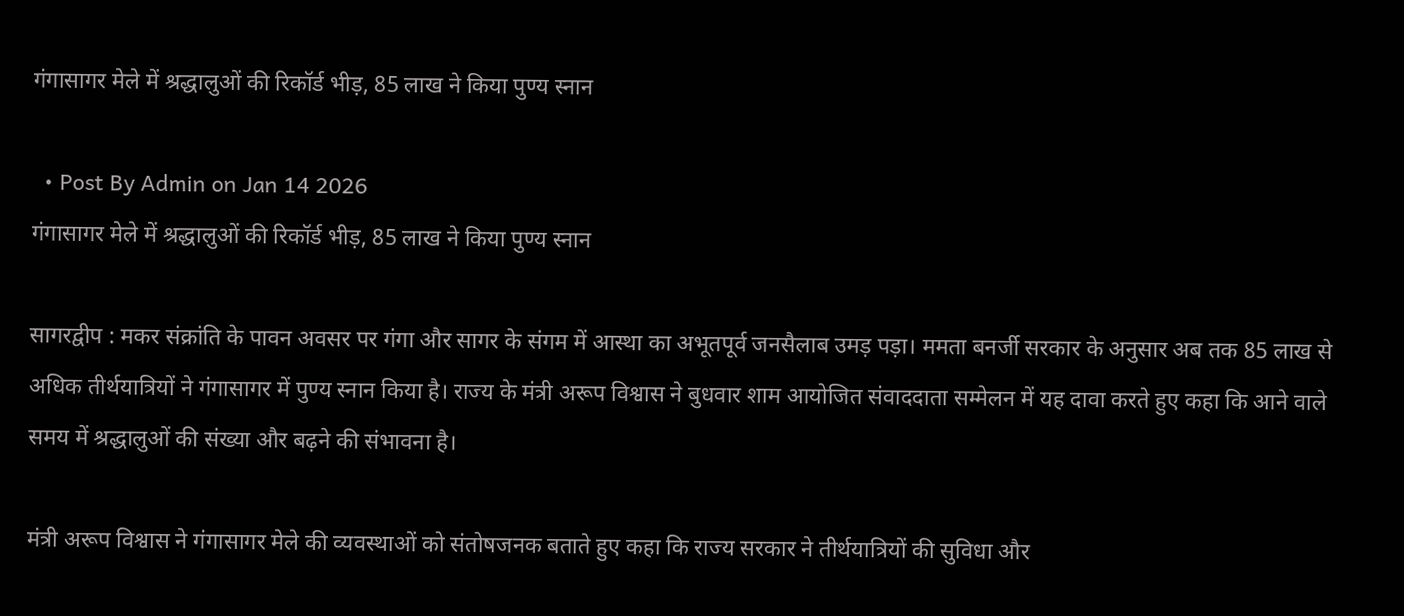गंगासागर मेले में श्रद्धालुओं की रिकॉर्ड भीड़, 85 लाख ने किया पुण्य स्नान

  • Post By Admin on Jan 14 2026
गंगासागर मेले में श्रद्धालुओं की रिकॉर्ड भीड़, 85 लाख ने किया पुण्य स्नान

सागरद्वीप : मकर संक्रांति के पावन अवसर पर गंगा और सागर के संगम में आस्था का अभूतपूर्व जनसैलाब उमड़ पड़ा। ममता बनर्जी सरकार के अनुसार अब तक 85 लाख से अधिक तीर्थयात्रियों ने गंगासागर में पुण्य स्नान किया है। राज्य के मंत्री अरूप विश्वास ने बुधवार शाम आयोजित संवाददाता सम्मेलन में यह दावा करते हुए कहा कि आने वाले समय में श्रद्धालुओं की संख्या और बढ़ने की संभावना है।

मंत्री अरूप विश्वास ने गंगासागर मेले की व्यवस्थाओं को संतोषजनक बताते हुए कहा कि राज्य सरकार ने तीर्थयात्रियों की सुविधा और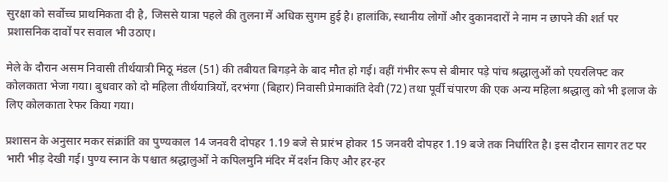सुरक्षा को सर्वोच्च प्राथमिकता दी है, जिससे यात्रा पहले की तुलना में अधिक सुगम हुई है। हालांकि, स्थानीय लोगों और दुकानदारों ने नाम न छापने की शर्त पर प्रशासनिक दावों पर सवाल भी उठाए।

मेले के दौरान असम निवासी तीर्थयात्री मिठू मंडल (51) की तबीयत बिगड़ने के बाद मौत हो गई। वहीं गंभीर रूप से बीमार पड़े पांच श्रद्धालुओं को एयरलिफ्ट कर कोलकाता भेजा गया। बुधवार को दो महिला तीर्थयात्रियों, दरभंगा (बिहार) निवासी प्रेमाकांति देवी (72) तथा पूर्वी चंपारण की एक अन्य महिला श्रद्धालु को भी इलाज के लिए कोलकाता रेफर किया गया।

प्रशासन के अनुसार मकर संक्रांति का पुण्यकाल 14 जनवरी दोपहर 1.19 बजे से प्रारंभ होकर 15 जनवरी दोपहर 1.19 बजे तक निर्धारित है। इस दौरान सागर तट पर भारी भीड़ देखी गई। पुण्य स्नान के पश्चात श्रद्धालुओं ने कपिलमुनि मंदिर में दर्शन किए और हर-हर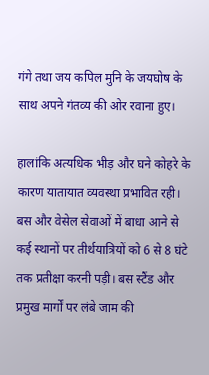गंगे तथा जय कपिल मुनि के जयघोष के साथ अपने गंतव्य की ओर रवाना हुए।

हालांकि अत्यधिक भीड़ और घने कोहरे के कारण यातायात व्यवस्था प्रभावित रही। बस और वेसेल सेवाओं में बाधा आने से कई स्थानों पर तीर्थयात्रियों को 6 से 8 घंटे तक प्रतीक्षा करनी पड़ी। बस स्टैंड और प्रमुख मार्गों पर लंबे जाम की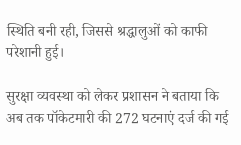स्थिति बनी रही, जिससे श्रद्धालुओं को काफी परेशानी हुई।

सुरक्षा व्यवस्था को लेकर प्रशासन ने बताया कि अब तक पॉकेटमारी की 272 घटनाएं दर्ज की गई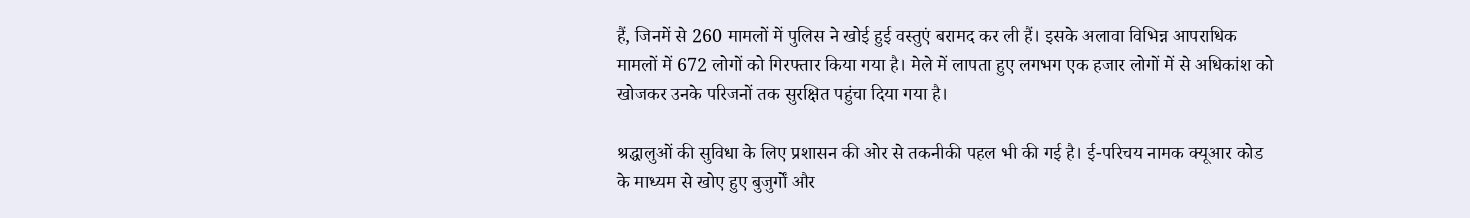हैं, जिनमें से 260 मामलों में पुलिस ने खोई हुई वस्तुएं बरामद कर ली हैं। इसके अलावा विभिन्न आपराधिक मामलों में 672 लोगों को गिरफ्तार किया गया है। मेले में लापता हुए लगभग एक हजार लोगों में से अधिकांश को खोजकर उनके परिजनों तक सुरक्षित पहुंचा दिया गया है।

श्रद्धालुओं की सुविधा के लिए प्रशासन की ओर से तकनीकी पहल भी की गई है। ई-परिचय नामक क्यूआर कोड के माध्यम से खोए हुए बुजुर्गों और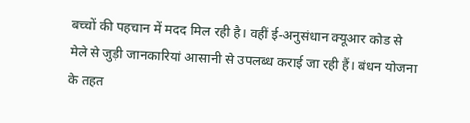बच्चों की पहचान में मदद मिल रही है। वहीं ई-अनुसंधान क्यूआर कोड से मेले से जुड़ी जानकारियां आसानी से उपलब्ध कराई जा रही हैं। बंधन योजना के तहत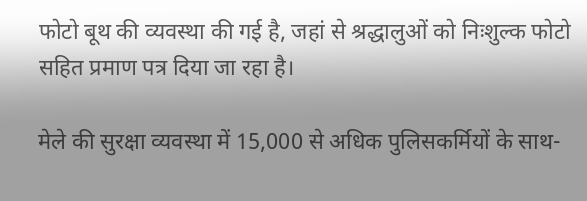फोटो बूथ की व्यवस्था की गई है, जहां से श्रद्धालुओं को निःशुल्क फोटो सहित प्रमाण पत्र दिया जा रहा है।

मेले की सुरक्षा व्यवस्था में 15,000 से अधिक पुलिसकर्मियों के साथ-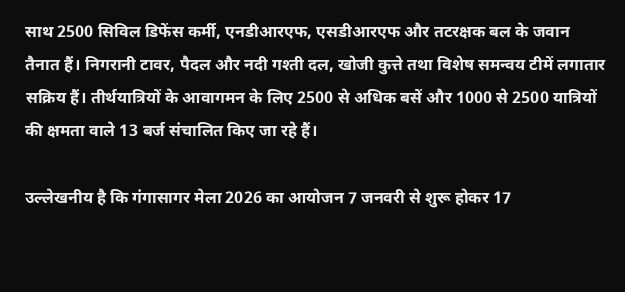साथ 2500 सिविल डिफेंस कर्मी, एनडीआरएफ, एसडीआरएफ और तटरक्षक बल के जवान तैनात हैं। निगरानी टावर, पैदल और नदी गश्ती दल, खोजी कुत्ते तथा विशेष समन्वय टीमें लगातार सक्रिय हैं। तीर्थयात्रियों के आवागमन के लिए 2500 से अधिक बसें और 1000 से 2500 यात्रियों की क्षमता वाले 13 बर्ज संचालित किए जा रहे हैं।

उल्लेखनीय है कि गंगासागर मेला 2026 का आयोजन 7 जनवरी से शुरू होकर 17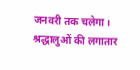जनवरी तक चलेगा। श्रद्धालुओं की लगातार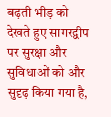बढ़ती भीड़ को देखते हुए सागरद्वीप पर सुरक्षा और सुविधाओं को और सुदृढ़ किया गया है,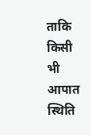ताकि किसी भी आपात स्थिति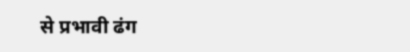से प्रभावी ढंग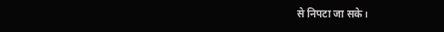से निपटा जा सके।